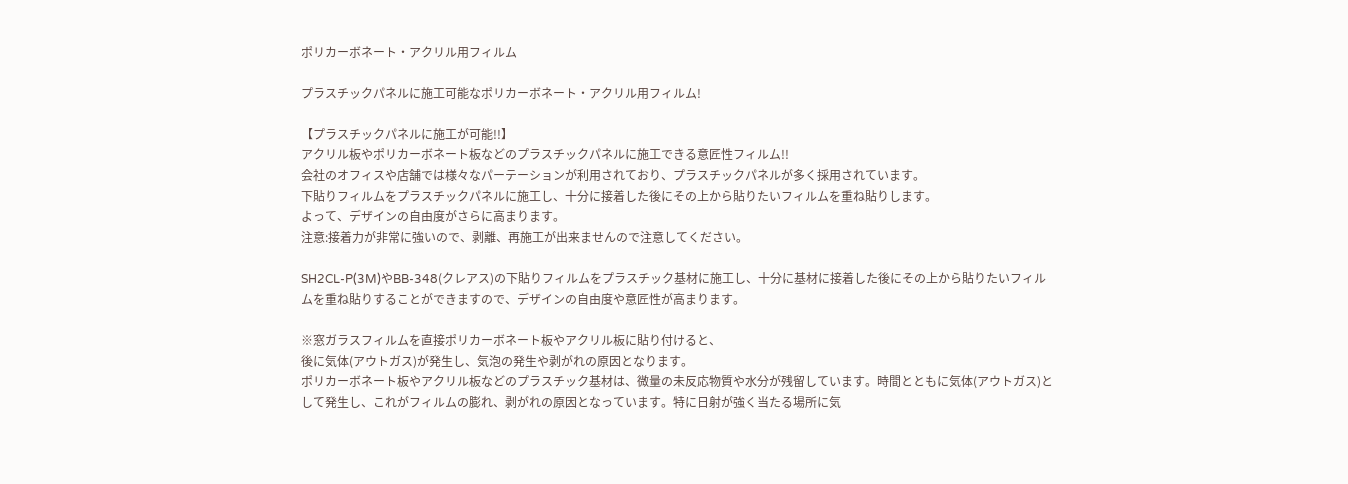ポリカーボネート・アクリル用フィルム

プラスチックパネルに施工可能なポリカーボネート・アクリル用フィルム!

【プラスチックパネルに施工が可能!!】
アクリル板やポリカーボネート板などのプラスチックパネルに施工できる意匠性フィルム!!
会社のオフィスや店舗では様々なパーテーションが利用されており、プラスチックパネルが多く採用されています。
下貼りフィルムをプラスチックパネルに施工し、十分に接着した後にその上から貼りたいフィルムを重ね貼りします。
よって、デザインの自由度がさらに高まります。
注意:接着力が非常に強いので、剥離、再施工が出来ませんので注意してください。

SH2CL-P(3M)やBB-348(クレアス)の下貼りフィルムをプラスチック基材に施工し、十分に基材に接着した後にその上から貼りたいフィルムを重ね貼りすることができますので、デザインの自由度や意匠性が高まります。

※窓ガラスフィルムを直接ポリカーボネート板やアクリル板に貼り付けると、
後に気体(アウトガス)が発生し、気泡の発生や剥がれの原因となります。
ポリカーボネート板やアクリル板などのプラスチック基材は、微量の未反応物質や水分が残留しています。時間とともに気体(アウトガス)として発生し、これがフィルムの膨れ、剥がれの原因となっています。特に日射が強く当たる場所に気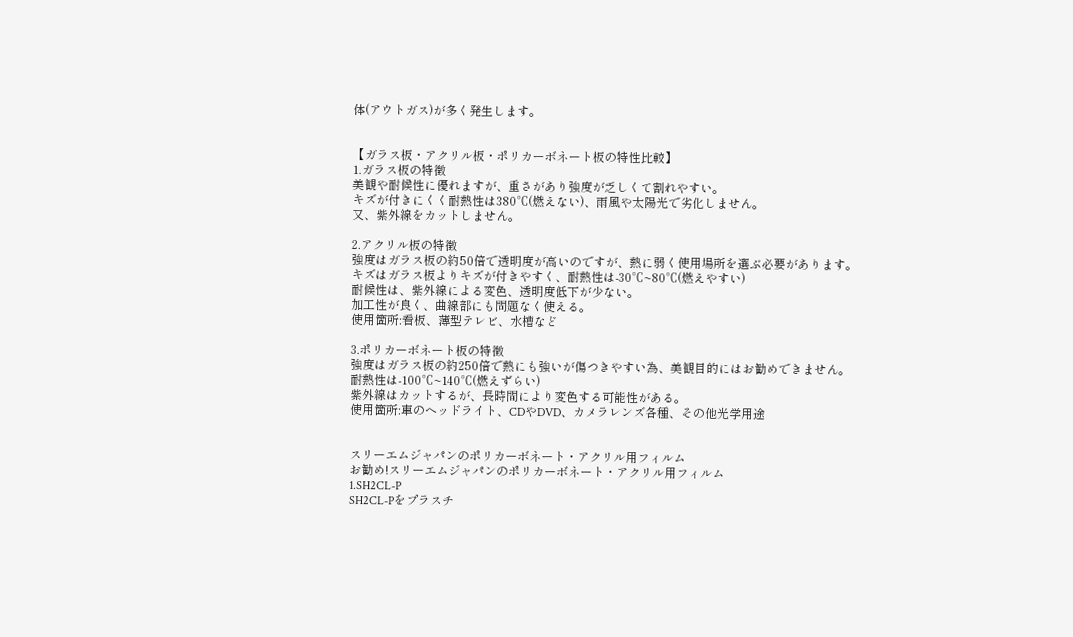体(アウトガス)が多く発生します。


【ガラス板・アクリル板・ポリカーボネート板の特性比較】
1.ガラス板の特徴
美観や耐候性に優れますが、重さがあり強度が乏しくて割れやすい。
キズが付きにくく耐熱性は380℃(燃えない)、雨風や太陽光で劣化しません。
又、紫外線をカットしません。

2.アクリル板の特徴
強度はガラス板の約50倍で透明度が高いのですが、熱に弱く使用場所を選ぶ必要があります。
キズはガラス板よりキズが付きやすく、耐熱性は-30℃~80℃(燃えやすい)
耐候性は、紫外線による変色、透明度低下が少ない。
加工性が良く、曲線部にも問題なく使える。
使用箇所:看板、薄型テレビ、水槽など

3.ポリカーボネート板の特徴
強度はガラス板の約250倍で熱にも強いが傷つきやすい為、美観目的にはお勧めできません。
耐熱性は-100℃~140℃(燃えずらい)
紫外線はカットするが、長時間により変色する可能性がある。
使用箇所:車のヘッドライト、CDやDVD、カメラレンズ各種、その他光学用途


スリーエムジャパンのポリカーボネート・アクリル用フィルム
お勧め!スリーエムジャパンのポリカーボネート・アクリル用フィルム
1.SH2CL-P
SH2CL-Pをプラスチ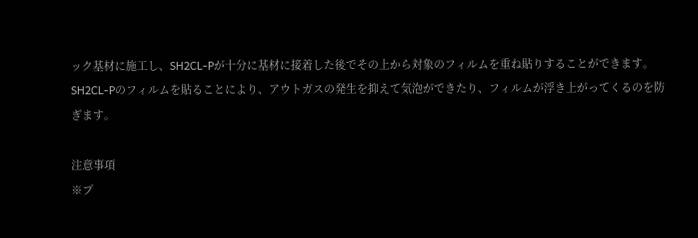ック基材に施工し、SH2CL-Pが十分に基材に接着した後でその上から対象のフィルムを重ね貼りすることができます。
SH2CL-Pのフィルムを貼ることにより、アウトガスの発生を抑えて気泡ができたり、フィルムが浮き上がってくるのを防ぎます。

注意事項
※プ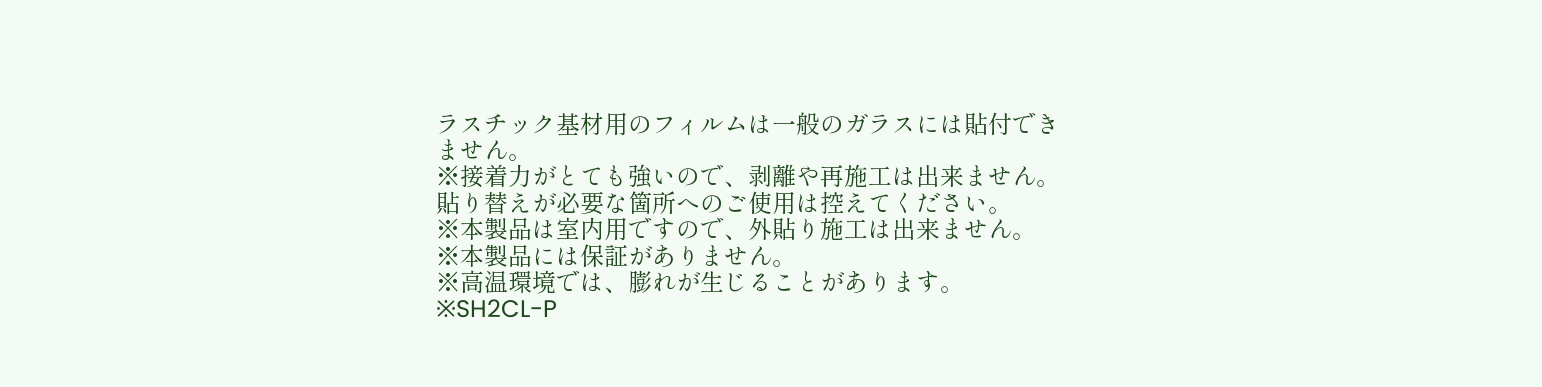ラスチック基材用のフィルムは一般のガラスには貼付できません。
※接着力がとても強いので、剥離や再施工は出来ません。
貼り替えが必要な箇所へのご使用は控えてください。
※本製品は室内用ですので、外貼り施工は出来ません。
※本製品には保証がありません。
※高温環境では、膨れが生じることがあります。
※SH2CL-P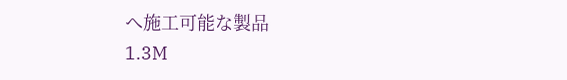へ施工可能な製品
1.3M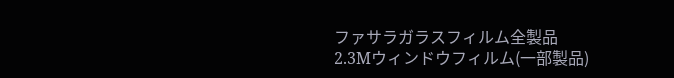ファサラガラスフィルム全製品
2.3Mウィンドウフィルム(一部製品)